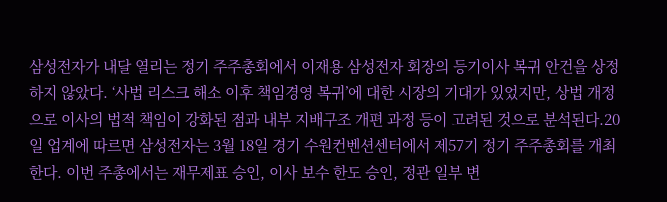삼성전자가 내달 열리는 정기 주주총회에서 이재용 삼성전자 회장의 등기이사 복귀 안건을 상정하지 않았다. ‘사법 리스크 해소 이후 책임경영 복귀’에 대한 시장의 기대가 있었지만, 상법 개정으로 이사의 법적 책임이 강화된 점과 내부 지배구조 개편 과정 등이 고려된 것으로 분석된다.20일 업계에 따르면 삼성전자는 3월 18일 경기 수원컨벤션센터에서 제57기 정기 주주총회를 개최한다. 이번 주총에서는 재무제표 승인, 이사 보수 한도 승인, 정관 일부 변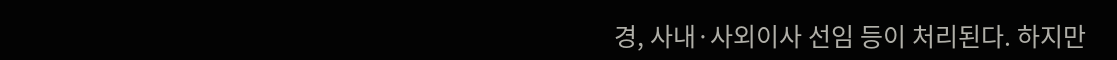경, 사내·사외이사 선임 등이 처리된다. 하지만